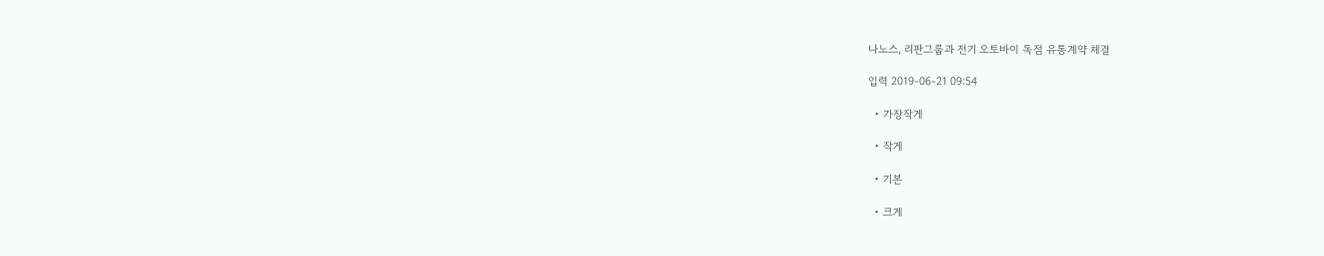나노스, 리판그룹과 전기 오토바이 독점 유통계약 체결

입력 2019-06-21 09:54

  • 가장작게

  • 작게

  • 기본

  • 크게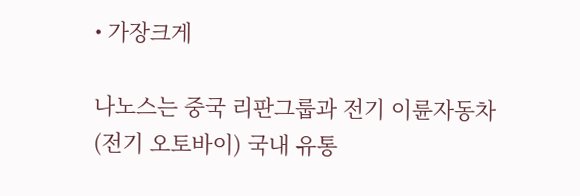• 가장크게

나노스는 중국 리판그룹과 전기 이륜자동차(전기 오토바이) 국내 유통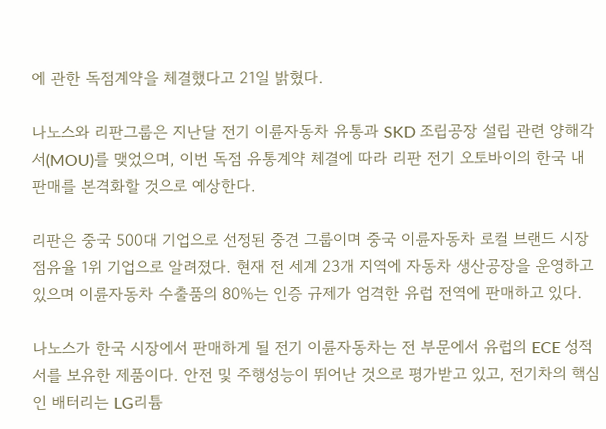에 관한 독점계약을 체결했다고 21일 밝혔다.

나노스와 리판그룹은 지난달 전기 이륜자동차 유통과 SKD 조립공장 설립 관련 양해각서(MOU)를 맺었으며, 이번 독점 유통계약 체결에 따라 리판 전기 오토바이의 한국 내 판매를 본격화할 것으로 예상한다.

리판은 중국 500대 기업으로 선정된 중견 그룹이며 중국 이륜자동차 로컬 브랜드 시장점유율 1위 기업으로 알려졌다. 현재 전 세계 23개 지역에 자동차 생산공장을 운영하고 있으며 이륜자동차 수출품의 80%는 인증 규제가 엄격한 유럽 전역에 판매하고 있다.

나노스가 한국 시장에서 판매하게 될 전기 이륜자동차는 전 부문에서 유럽의 ECE 성적서를 보유한 제품이다. 안전 및 주행성능이 뛰어난 것으로 평가받고 있고, 전기차의 핵심인 배터리는 LG리튬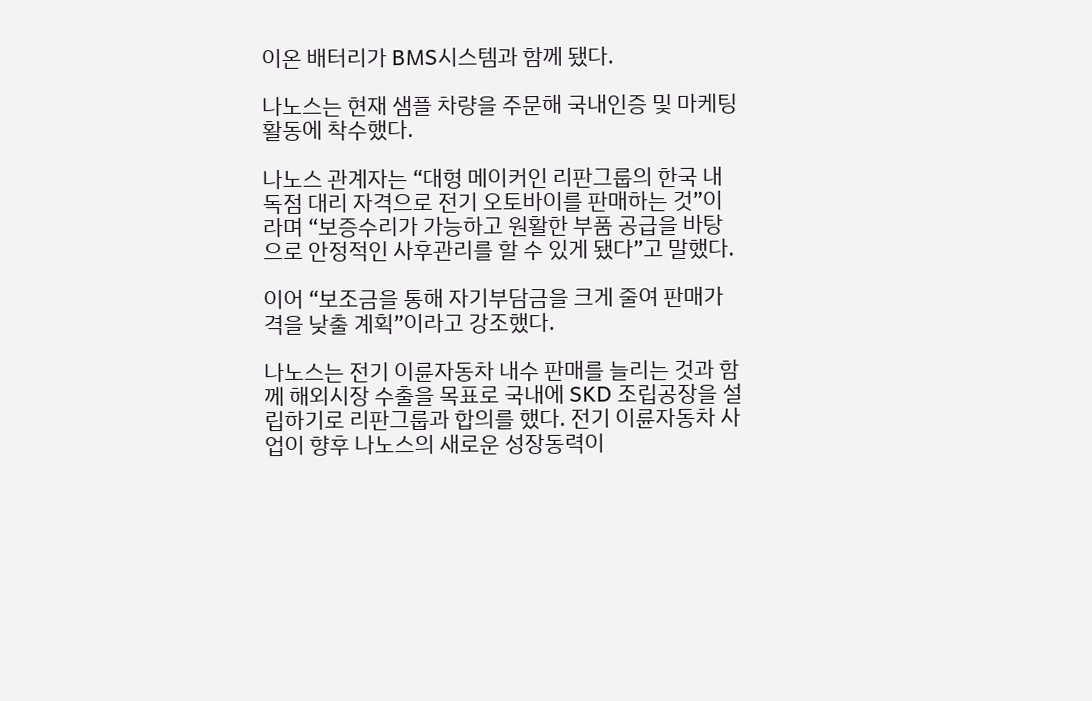이온 배터리가 BMS시스템과 함께 됐다.

나노스는 현재 샘플 차량을 주문해 국내인증 및 마케팅 활동에 착수했다.

나노스 관계자는 “대형 메이커인 리판그룹의 한국 내 독점 대리 자격으로 전기 오토바이를 판매하는 것”이라며 “보증수리가 가능하고 원활한 부품 공급을 바탕으로 안정적인 사후관리를 할 수 있게 됐다”고 말했다.

이어 “보조금을 통해 자기부담금을 크게 줄여 판매가격을 낮출 계획”이라고 강조했다.

나노스는 전기 이륜자동차 내수 판매를 늘리는 것과 함께 해외시장 수출을 목표로 국내에 SKD 조립공장을 설립하기로 리판그룹과 합의를 했다. 전기 이륜자동차 사업이 향후 나노스의 새로운 성장동력이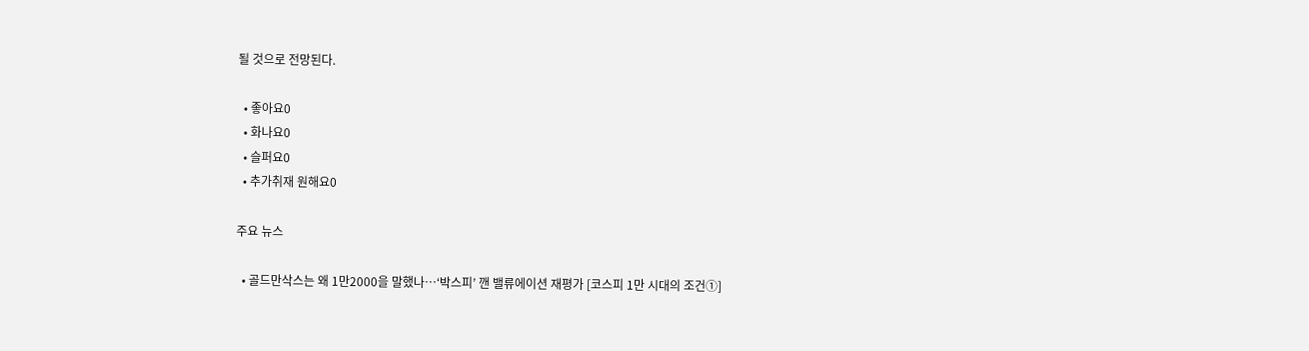될 것으로 전망된다.

  • 좋아요0
  • 화나요0
  • 슬퍼요0
  • 추가취재 원해요0

주요 뉴스

  • 골드만삭스는 왜 1만2000을 말했나…‘박스피’ 깬 밸류에이션 재평가 [코스피 1만 시대의 조건①]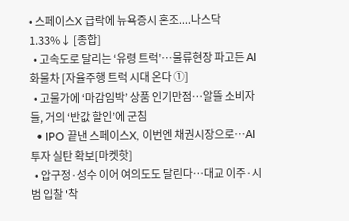• 스페이스X 급락에 뉴욕증시 혼조....나스닥 1.33%↓ [종합]
  • 고속도로 달리는 ‘유령 트럭’…물류현장 파고든 AI 화물차 [자율주행 트럭 시대 온다 ①]
  • 고물가에 ‘마감임박’ 상품 인기만점…알뜰 소비자들, 거의 ‘반값 할인’에 군침
  • IPO 끝낸 스페이스X, 이번엔 채권시장으로…AI 투자 실탄 확보[마켓핫]
  • 압구정·성수 이어 여의도도 달린다…대교 이주·시범 입찰 '착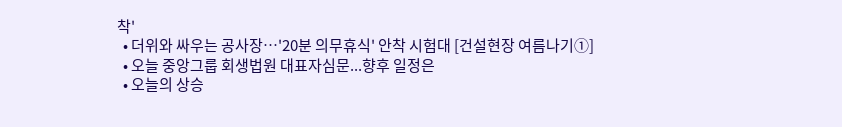착'
  • 더위와 싸우는 공사장…'20분 의무휴식' 안착 시험대 [건설현장 여름나기①]
  • 오늘 중앙그룹 회생법원 대표자심문...향후 일정은
  • 오늘의 상승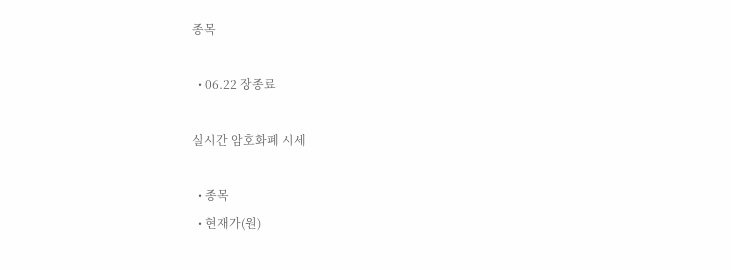종목

  • 06.22 장종료

실시간 암호화폐 시세

  • 종목
  • 현재가(원)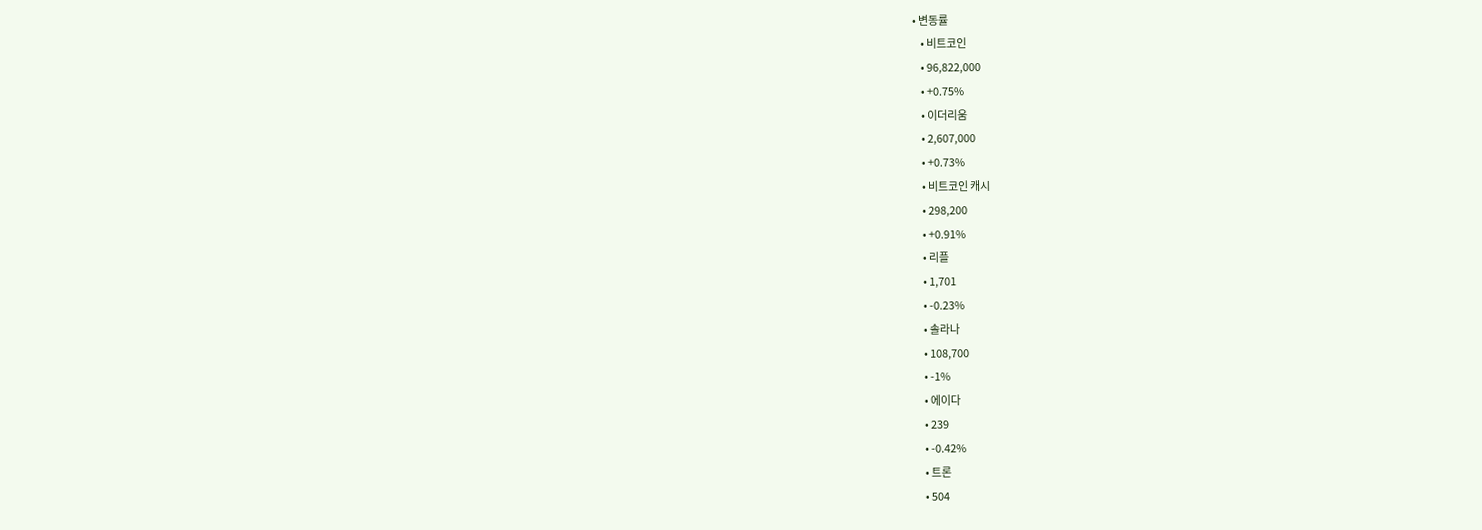• 변동률
    • 비트코인
    • 96,822,000
    • +0.75%
    • 이더리움
    • 2,607,000
    • +0.73%
    • 비트코인 캐시
    • 298,200
    • +0.91%
    • 리플
    • 1,701
    • -0.23%
    • 솔라나
    • 108,700
    • -1%
    • 에이다
    • 239
    • -0.42%
    • 트론
    • 504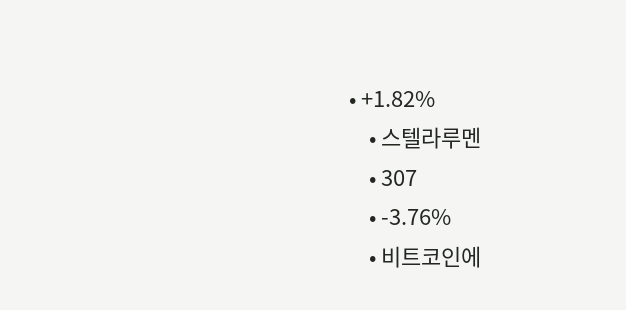• +1.82%
    • 스텔라루멘
    • 307
    • -3.76%
    • 비트코인에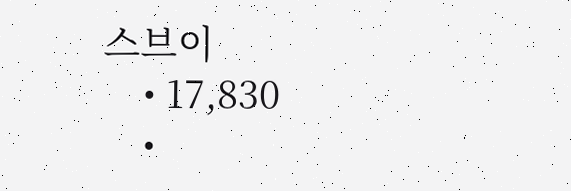스브이
    • 17,830
    •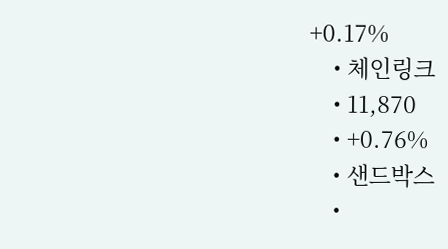+0.17%
    • 체인링크
    • 11,870
    • +0.76%
    • 샌드박스
    •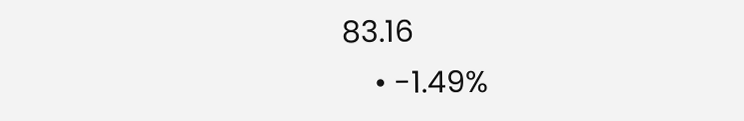83.16
    • -1.49%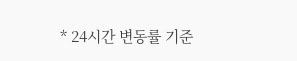* 24시간 변동률 기준